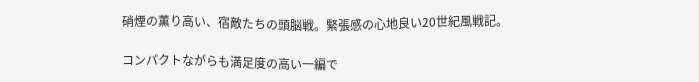硝煙の薫り高い、宿敵たちの頭脳戦。緊張感の心地良い20世紀風戦記。

コンパクトながらも満足度の高い一編で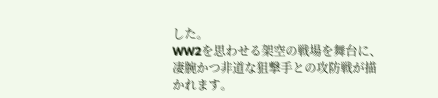した。
WW2を思わせる架空の戦場を舞台に、凄腕かつ非道な狙撃手との攻防戦が描かれます。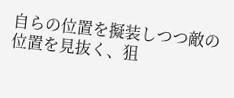自らの位置を擬装しつつ敵の位置を見抜く、狙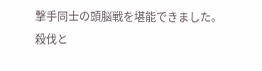撃手同士の頭脳戦を堪能できました。
殺伐と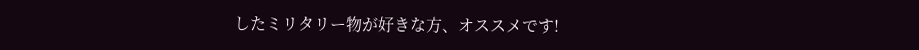したミリタリー物が好きな方、オススメです!